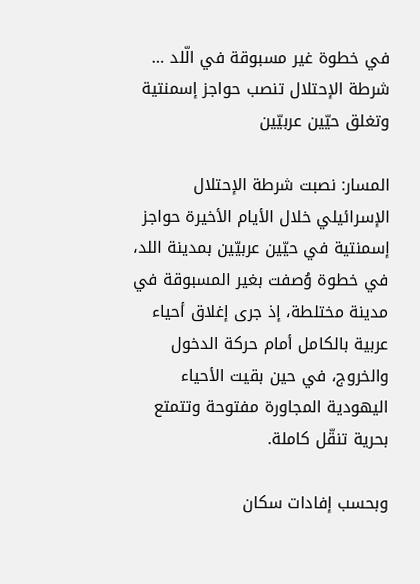في خطوة غير مسبوقة في الّلد … شرطة الإحتلال تنصب حواجز إسمنتية وتغلق حيّين عربيّين

المسار: نصبت شرطة الإحتلال الإسرائيلي خلال الأيام الأخيرة حواجز إسمنتية في حيّين عربيّين بمدينة اللد، في خطوة وُصفت بغير المسبوقة في مدينة مختلطة، إذ جرى إغلاق أحياء عربية بالكامل أمام حركة الدخول والخروج، في حين بقيت الأحياء اليهودية المجاورة مفتوحة وتتمتع بحرية تنقّل كاملة.

وبحسب إفادات سكان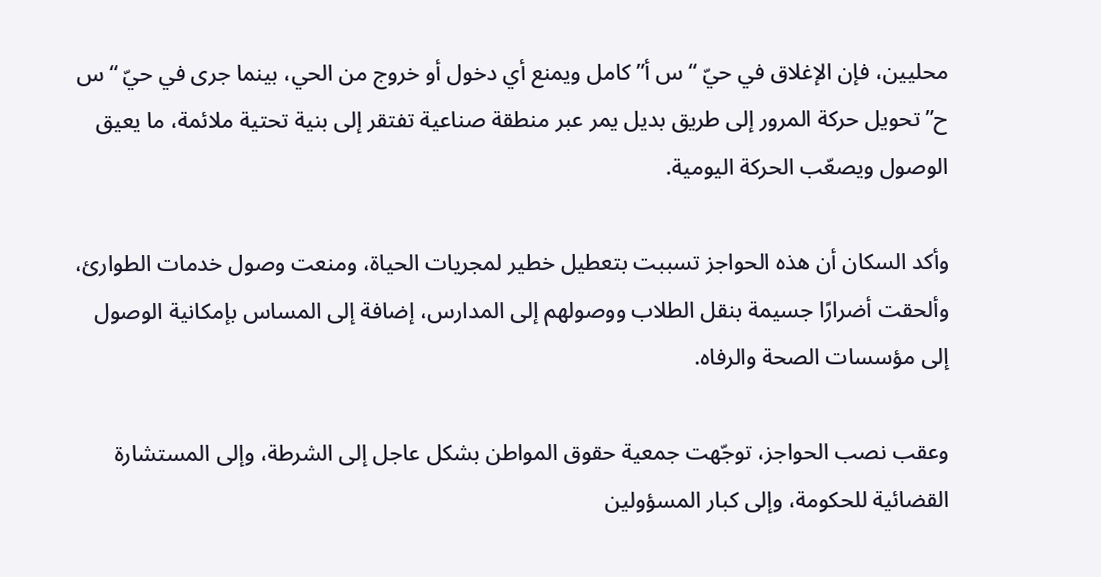محليين، فإن الإغلاق في حيّ “س أ” كامل ويمنع أي دخول أو خروج من الحي، بينما جرى في حيّ “س ح” تحويل حركة المرور إلى طريق بديل يمر عبر منطقة صناعية تفتقر إلى بنية تحتية ملائمة، ما يعيق الوصول ويصعّب الحركة اليومية.

وأكد السكان أن هذه الحواجز تسببت بتعطيل خطير لمجريات الحياة، ومنعت وصول خدمات الطوارئ، وألحقت أضرارًا جسيمة بنقل الطلاب ووصولهم إلى المدارس، إضافة إلى المساس بإمكانية الوصول إلى مؤسسات الصحة والرفاه.

وعقب نصب الحواجز، توجّهت جمعية حقوق المواطن بشكل عاجل إلى الشرطة، وإلى المستشارة القضائية للحكومة، وإلى كبار المسؤولين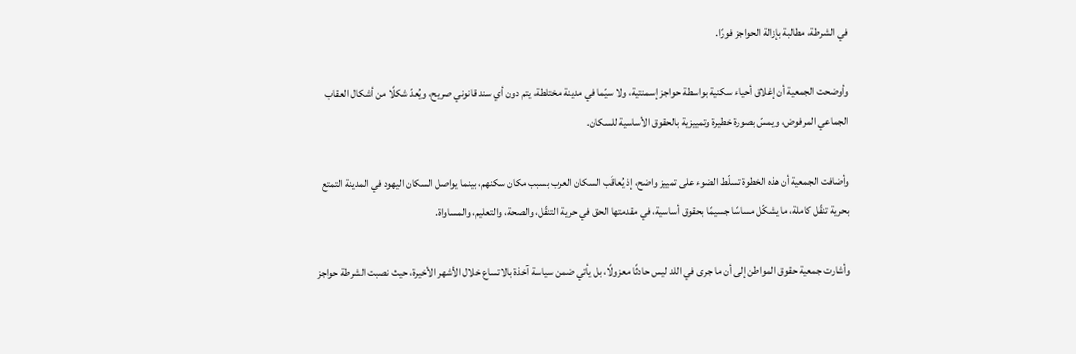في الشرطة، مطالبة بإزالة الحواجز فورًا.

وأوضحت الجمعية أن إغلاق أحياء سكنية بواسطة حواجز إسمنتية، ولا سيّما في مدينة مختلطة، يتم دون أي سند قانوني صريح، ويُعدّ شكلًا من أشكال العقاب الجماعي المرفوض، ويمسّ بصورة خطيرة وتمييزية بالحقوق الأساسية للسكان.

وأضافت الجمعية أن هذه الخطوة تسلّط الضوء على تمييز واضح، إذ يُعاقَب السكان العرب بسبب مكان سكنهم، بينما يواصل السكان اليهود في المدينة التمتع بحرية تنقّل كاملة، ما يشكّل مساسًا جسيمًا بحقوق أساسية، في مقدمتها الحق في حرية التنقّل، والصحة، والتعليم، والمساواة.

وأشارت جمعية حقوق المواطن إلى أن ما جرى في اللد ليس حادثًا معزولًا، بل يأتي ضمن سياسة آخذة بالاتساع خلال الأشهر الأخيرة، حيث نصبت الشرطة حواجز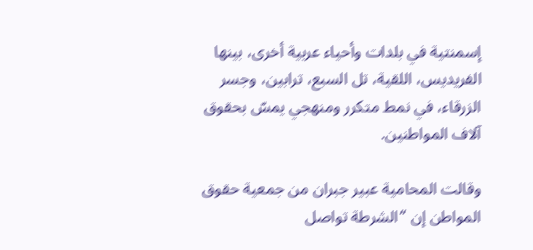إسمنتية في بلدات وأحياء عربية أخرى، بينها الفريديس، اللقية، تل السبع، ترابين، وجسر الزرقاء، في نمط متكرر ومنهجي يمسّ بحقوق آلاف المواطنين.

وقالت المحامية عبير جبران من جمعية حقوق المواطن إن “الشرطة تواصل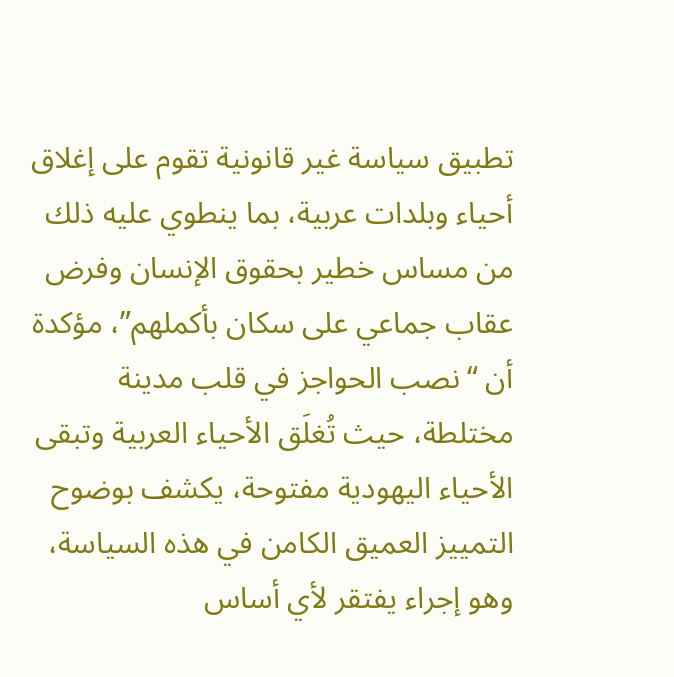تطبيق سياسة غير قانونية تقوم على إغلاق أحياء وبلدات عربية، بما ينطوي عليه ذلك من مساس خطير بحقوق الإنسان وفرض عقاب جماعي على سكان بأكملهم”، مؤكدة أن “نصب الحواجز في قلب مدينة مختلطة، حيث تُغلَق الأحياء العربية وتبقى الأحياء اليهودية مفتوحة، يكشف بوضوح التمييز العميق الكامن في هذه السياسة، وهو إجراء يفتقر لأي أساس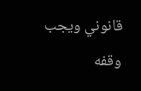قانوني ويجب وقفه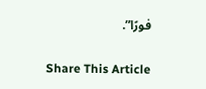فورًا”.

Share This Article